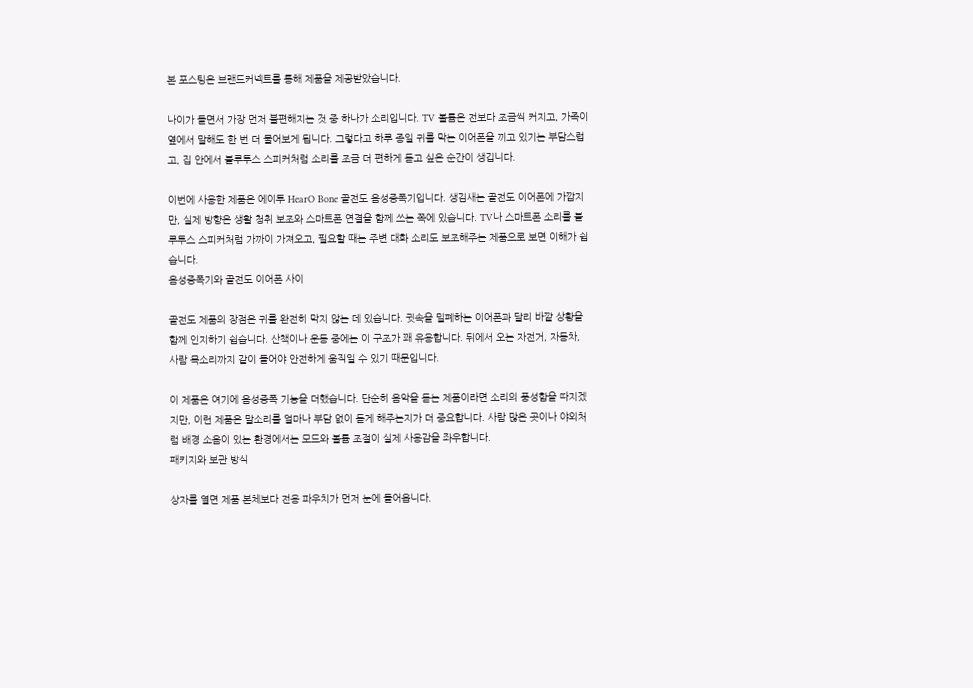본 포스팅은 브랜드커넥트를 통해 제품을 제공받았습니다.

나이가 들면서 가장 먼저 불편해지는 것 중 하나가 소리입니다. TV 볼륨은 전보다 조금씩 커지고, 가족이 옆에서 말해도 한 번 더 물어보게 됩니다. 그렇다고 하루 종일 귀를 막는 이어폰을 끼고 있기는 부담스럽고, 집 안에서 블루투스 스피커처럼 소리를 조금 더 편하게 듣고 싶은 순간이 생깁니다.

이번에 사용한 제품은 에이투 HearO Bone 골전도 음성증폭기입니다. 생김새는 골전도 이어폰에 가깝지만, 실제 방향은 생활 청취 보조와 스마트폰 연결을 함께 쓰는 쪽에 있습니다. TV나 스마트폰 소리를 블루투스 스피커처럼 가까이 가져오고, 필요할 때는 주변 대화 소리도 보조해주는 제품으로 보면 이해가 쉽습니다.
음성증폭기와 골전도 이어폰 사이

골전도 제품의 장점은 귀를 완전히 막지 않는 데 있습니다. 귓속을 밀폐하는 이어폰과 달리 바깥 상황을 함께 인지하기 쉽습니다. 산책이나 운동 중에는 이 구조가 꽤 유용합니다. 뒤에서 오는 자전거, 자동차, 사람 목소리까지 같이 들어야 안전하게 움직일 수 있기 때문입니다.

이 제품은 여기에 음성증폭 기능을 더했습니다. 단순히 음악을 듣는 제품이라면 소리의 풍성함을 따지겠지만, 이런 제품은 말소리를 얼마나 부담 없이 듣게 해주는지가 더 중요합니다. 사람 많은 곳이나 야외처럼 배경 소음이 있는 환경에서는 모드와 볼륨 조절이 실제 사용감을 좌우합니다.
패키지와 보관 방식

상자를 열면 제품 본체보다 전용 파우치가 먼저 눈에 들어옵니다.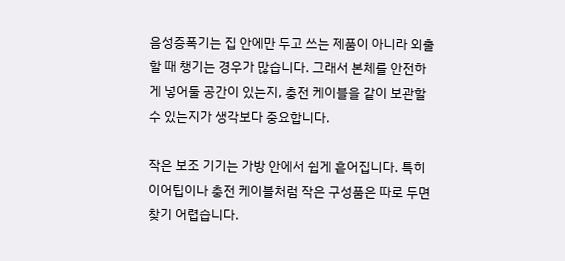음성증폭기는 집 안에만 두고 쓰는 제품이 아니라 외출할 때 챙기는 경우가 많습니다. 그래서 본체를 안전하게 넣어둘 공간이 있는지, 충전 케이블을 같이 보관할 수 있는지가 생각보다 중요합니다.

작은 보조 기기는 가방 안에서 쉽게 흩어집니다. 특히 이어팁이나 충전 케이블처럼 작은 구성품은 따로 두면 찾기 어렵습니다.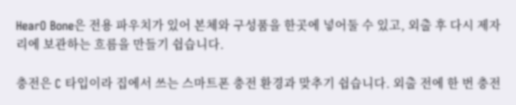HearO Bone은 전용 파우치가 있어 본체와 구성품을 한곳에 넣어둘 수 있고, 외출 후 다시 제자리에 보관하는 흐름을 만들기 쉽습니다.

충전은 C 타입이라 집에서 쓰는 스마트폰 충전 환경과 맞추기 쉽습니다. 외출 전에 한 번 충전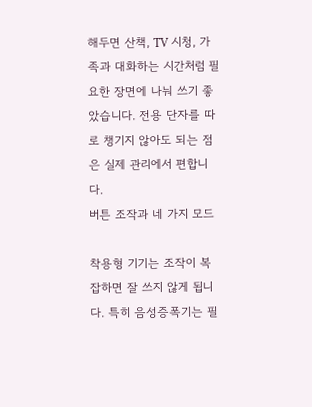해두면 산책, TV 시청, 가족과 대화하는 시간처럼 필요한 장면에 나눠 쓰기 좋았습니다. 전용 단자를 따로 챙기지 않아도 되는 점은 실제 관리에서 편합니다.
버튼 조작과 네 가지 모드

착용형 기기는 조작이 복잡하면 잘 쓰지 않게 됩니다. 특히 음성증폭기는 필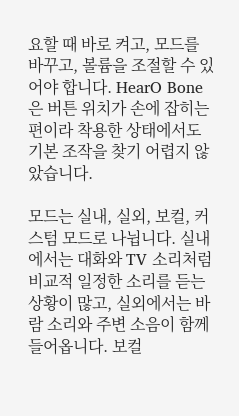요할 때 바로 켜고, 모드를 바꾸고, 볼륨을 조절할 수 있어야 합니다. HearO Bone은 버튼 위치가 손에 잡히는 편이라 착용한 상태에서도 기본 조작을 찾기 어렵지 않았습니다.

모드는 실내, 실외, 보컬, 커스텀 모드로 나뉩니다. 실내에서는 대화와 TV 소리처럼 비교적 일정한 소리를 듣는 상황이 많고, 실외에서는 바람 소리와 주변 소음이 함께 들어옵니다. 보컬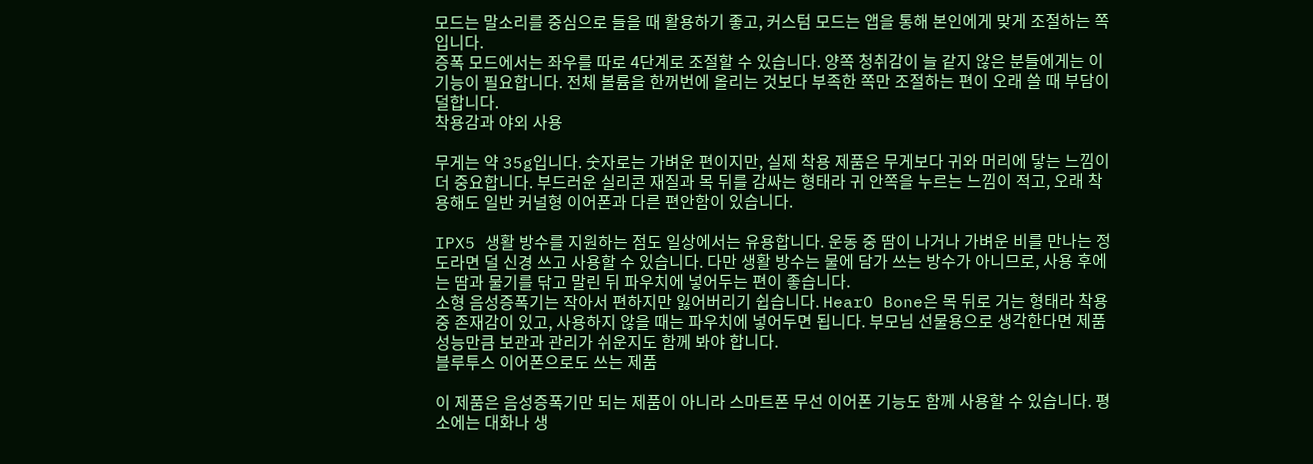모드는 말소리를 중심으로 들을 때 활용하기 좋고, 커스텀 모드는 앱을 통해 본인에게 맞게 조절하는 쪽입니다.
증폭 모드에서는 좌우를 따로 4단계로 조절할 수 있습니다. 양쪽 청취감이 늘 같지 않은 분들에게는 이 기능이 필요합니다. 전체 볼륨을 한꺼번에 올리는 것보다 부족한 쪽만 조절하는 편이 오래 쓸 때 부담이 덜합니다.
착용감과 야외 사용

무게는 약 35g입니다. 숫자로는 가벼운 편이지만, 실제 착용 제품은 무게보다 귀와 머리에 닿는 느낌이 더 중요합니다. 부드러운 실리콘 재질과 목 뒤를 감싸는 형태라 귀 안쪽을 누르는 느낌이 적고, 오래 착용해도 일반 커널형 이어폰과 다른 편안함이 있습니다.

IPX5 생활 방수를 지원하는 점도 일상에서는 유용합니다. 운동 중 땀이 나거나 가벼운 비를 만나는 정도라면 덜 신경 쓰고 사용할 수 있습니다. 다만 생활 방수는 물에 담가 쓰는 방수가 아니므로, 사용 후에는 땀과 물기를 닦고 말린 뒤 파우치에 넣어두는 편이 좋습니다.
소형 음성증폭기는 작아서 편하지만 잃어버리기 쉽습니다. HearO Bone은 목 뒤로 거는 형태라 착용 중 존재감이 있고, 사용하지 않을 때는 파우치에 넣어두면 됩니다. 부모님 선물용으로 생각한다면 제품 성능만큼 보관과 관리가 쉬운지도 함께 봐야 합니다.
블루투스 이어폰으로도 쓰는 제품

이 제품은 음성증폭기만 되는 제품이 아니라 스마트폰 무선 이어폰 기능도 함께 사용할 수 있습니다. 평소에는 대화나 생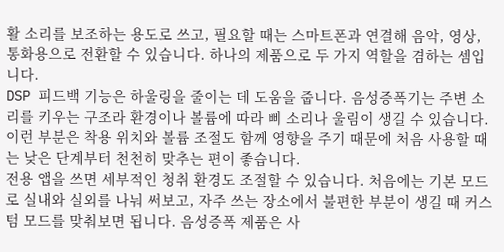활 소리를 보조하는 용도로 쓰고, 필요할 때는 스마트폰과 연결해 음악, 영상, 통화용으로 전환할 수 있습니다. 하나의 제품으로 두 가지 역할을 겸하는 셈입니다.
DSP 피드백 기능은 하울링을 줄이는 데 도움을 줍니다. 음성증폭기는 주변 소리를 키우는 구조라 환경이나 볼륨에 따라 삐 소리나 울림이 생길 수 있습니다. 이런 부분은 착용 위치와 볼륨 조절도 함께 영향을 주기 때문에 처음 사용할 때는 낮은 단계부터 천천히 맞추는 편이 좋습니다.
전용 앱을 쓰면 세부적인 청취 환경도 조절할 수 있습니다. 처음에는 기본 모드로 실내와 실외를 나눠 써보고, 자주 쓰는 장소에서 불편한 부분이 생길 때 커스텀 모드를 맞춰보면 됩니다. 음성증폭 제품은 사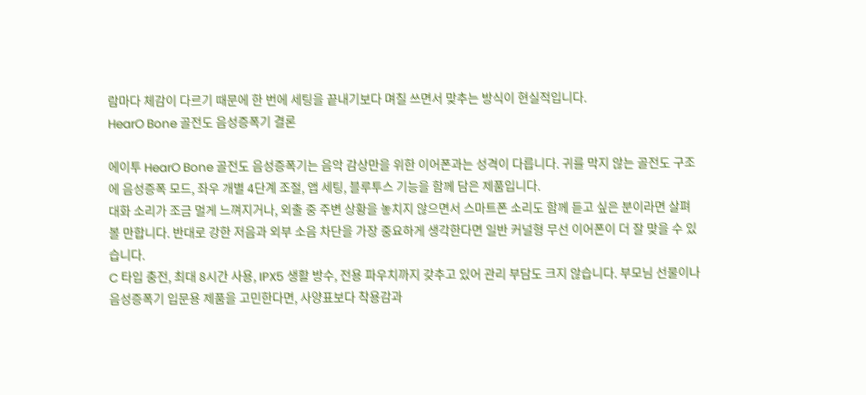람마다 체감이 다르기 때문에 한 번에 세팅을 끝내기보다 며칠 쓰면서 맞추는 방식이 현실적입니다.
HearO Bone 골전도 음성증폭기 결론

에이투 HearO Bone 골전도 음성증폭기는 음악 감상만을 위한 이어폰과는 성격이 다릅니다. 귀를 막지 않는 골전도 구조에 음성증폭 모드, 좌우 개별 4단계 조절, 앱 세팅, 블루투스 기능을 함께 담은 제품입니다.
대화 소리가 조금 멀게 느껴지거나, 외출 중 주변 상황을 놓치지 않으면서 스마트폰 소리도 함께 듣고 싶은 분이라면 살펴볼 만합니다. 반대로 강한 저음과 외부 소음 차단을 가장 중요하게 생각한다면 일반 커널형 무선 이어폰이 더 잘 맞을 수 있습니다.
C 타입 충전, 최대 8시간 사용, IPX5 생활 방수, 전용 파우치까지 갖추고 있어 관리 부담도 크지 않습니다. 부모님 선물이나 음성증폭기 입문용 제품을 고민한다면, 사양표보다 착용감과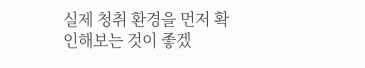실제 청취 환경을 먼저 확인해보는 것이 좋겠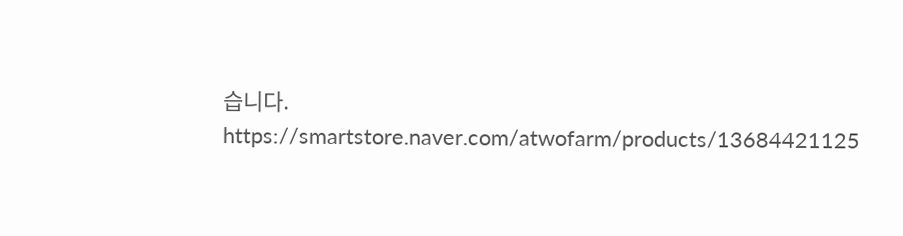습니다.
https://smartstore.naver.com/atwofarm/products/13684421125